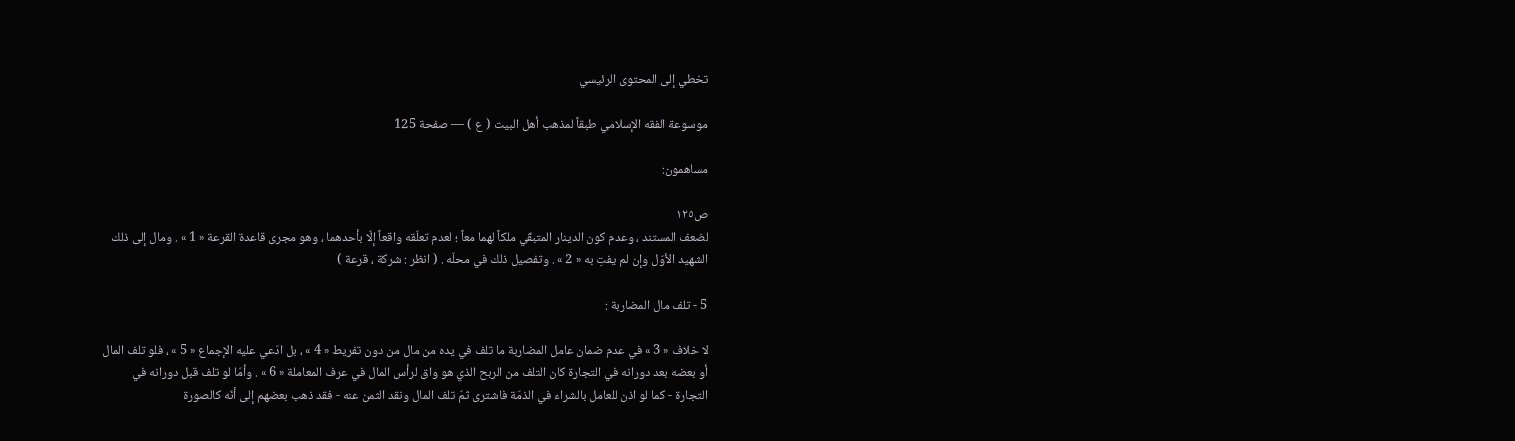تخطي إلى المحتوى الرئيسي

موسوعة الفقه الإسلامي طبقاً لمذهب أهل البيت ( ع ) — صفحة 125

مساهمون:

ص١٢٥
لضعف المستند ، وعدم كون الدينار المتبقّي ملكاً لهما معاً ؛ لعدم تعلّقه واقعاً إلّا بأحدهما ، وهو مجرى قاعدة القرعة « 1 » . ومال إلى ذلك الشهيد الأوّل وإن لم يفتِ به « 2 » . وتفصيل ذلك في محلّه . ( انظر : شركة ، قرعة )

5 - تلف مال المضاربة :

لا خلاف « 3 » في عدم ضمان عامل المضاربة ما تلف في يده من مال من دون تفريط « 4 » ، بل ادّعي عليه الإجماع « 5 » ، فلو تلف المال أو بعضه بعد دورانه في التجارة كان التلف من الربح الذي هو واق لرأس المال في عرف المعاملة « 6 » . وأمّا لو تلف قبل دورانه في التجارة - كما لو اذن للعامل بالشراء في الذمّة فاشترى ثمّ تلف المال ونقد الثمن عنه - فقد ذهب بعضهم إلى أنّه كالصورة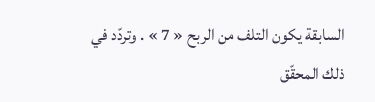السابقة يكون التلف من الربح « 7 » . وتردّد في ذلك المحقّق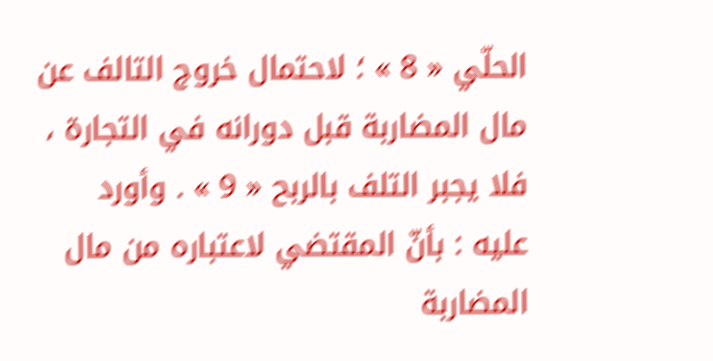الحلّي « 8 » ؛ لاحتمال خروج التالف عن مال المضاربة قبل دورانه في التجارة ، فلا يجبر التلف بالربح « 9 » . وأورد عليه : بأنّ المقتضي لاعتباره من مال المضاربة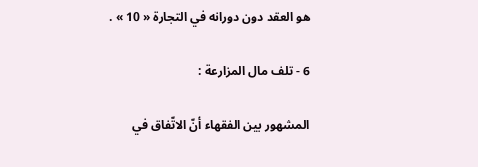هو العقد دون دورانه في التجارة « 10 » .

6 - تلف مال المزارعة :

المشهور بين الفقهاء أنّ الاتّفاق في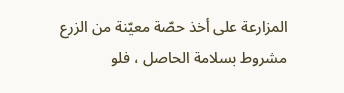المزارعة على أخذ حصّة معيّنة من الزرع مشروط بسلامة الحاصل ، فلو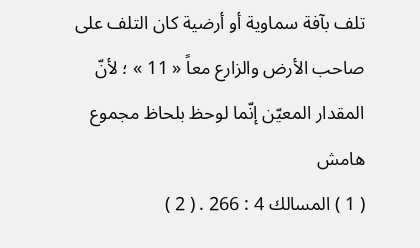تلف بآفة سماوية أو أرضية كان التلف على صاحب الأرض والزارع معاً « 11 » ؛ لأنّ المقدار المعيّن إنّما لوحظ بلحاظ مجموع
هامش
( 1 ) المسالك 4 : 266 . ( 2 )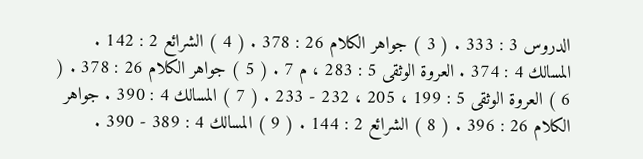الدروس 3 : 333 . ( 3 ) جواهر الكلام 26 : 378 . ( 4 ) الشرائع 2 : 142 . المسالك 4 : 374 . العروة الوثقى 5 : 283 ، م 7 . ( 5 ) جواهر الكلام 26 : 378 . ( 6 ) العروة الوثقى 5 : 199 ، 205 ، 232 - 233 . ( 7 ) المسالك 4 : 390 . جواهر الكلام 26 : 396 . ( 8 ) الشرائع 2 : 144 . ( 9 ) المسالك 4 : 389 - 390 .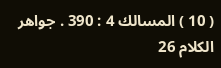( 10 ) المسالك 4 : 390 . جواهر الكلام 26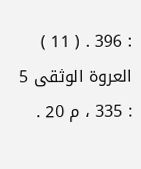: 396 . ( 11 ) العروة الوثقى 5 : 335 ، م 20 .